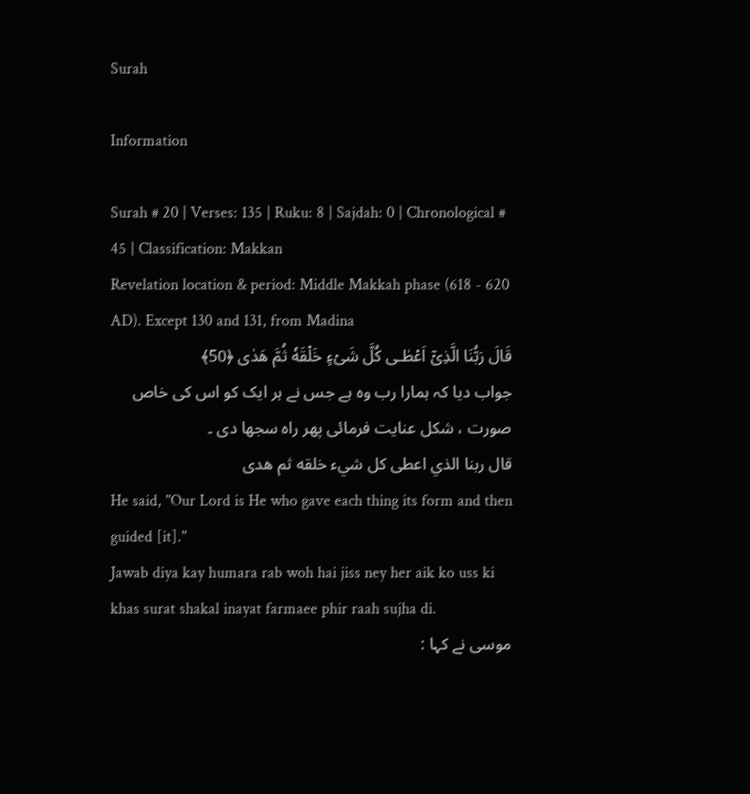Surah

Information

Surah # 20 | Verses: 135 | Ruku: 8 | Sajdah: 0 | Chronological # 45 | Classification: Makkan
Revelation location & period: Middle Makkah phase (618 - 620 AD). Except 130 and 131, from Madina
قَالَ رَبُّنَا الَّذِىۡۤ اَعۡطٰـى كُلَّ شَىۡءٍ خَلۡقَهٗ ثُمَّ هَدٰى ﴿50﴾
جواب دیا کہ ہمارا رب وہ ہے جس نے ہر ایک کو اس کی خاص صورت ، شکل عنایت فرمائی پھر راہ سجھا دی ۔
قال ربنا الذي اعطى كل شيء خلقه ثم هدى
He said, "Our Lord is He who gave each thing its form and then guided [it]."
Jawab diya kay humara rab woh hai jiss ney her aik ko uss ki khas surat shakal inayat farmaee phir raah sujha di.
موسی نے کہا :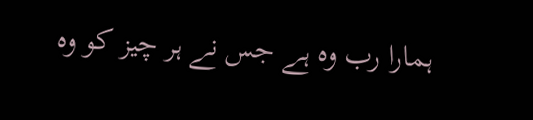ہمارا رب وہ ہے جس نے ہر چیز کو وہ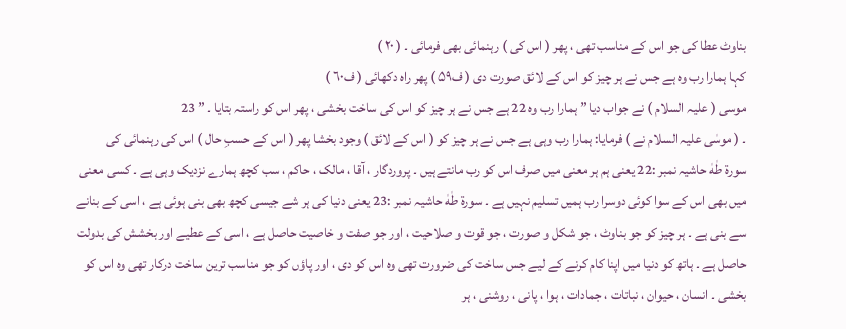بناوٹ عطا کی جو اس کے مناسب تھی ، پھر ( اس کی ) رہنمائی بھی فرمائی ۔ ( ٢٠ )
کہا ہمارا رب وہ ہے جس نے ہر چیز کو اس کے لائق صورت دی ( ف۵۹ ) پھر راہ دکھائی ( ف٦۰ )
موسی ( علیہ السلام ) نے جواب دیا ” ہمارا رب وہ 22 ہے جس نے ہر چیز کو اس کی ساخت بخشی ، پھر اس کو راستہ بتایا ۔ ” 23
۔ ( موسٰی علیہ السلام نے ) فرمایا: ہمارا رب وہی ہے جس نے ہر چیز کو ( اس کے لائق ) وجود بخشا پھر ( اس کے حسبِ حال ) اس کی رہنمائی کی
سورة طٰهٰ حاشیہ نمبر :22 یعنی ہم ہر معنی میں صرف اس کو رب مانتے ہیں ۔ پروردگار ، آقا ، مالک ، حاکم ، سب کچھ ہمارے نزدیک وہی ہے ۔ کسی معنی میں بھی اس کے سوا کوئی دوسرا رب ہمیں تسلیم نہیں ہے ۔ سورة طٰهٰ حاشیہ نمبر :23 یعنی دنیا کی ہر شے جیسی کچھ بھی بنی ہوئی ہے ، اسی کے بنانے سے بنی ہے ۔ ہر چیز کو جو بناوٹ ، جو شکل و صورت ، جو قوت و صلاحیت ، اور جو صفت و خاصیت حاصل ہے ، اسی کے عطیے اور بخشش کی بدولت حاصل ہے ۔ ہاتھ کو دنیا میں اپنا کام کرنے کے لیے جس ساخت کی ضرورت تھی وہ اس کو دی ، اور پاؤں کو جو مناسب ترین ساخت درکار تھی وہ اس کو بخشی ۔ انسان ، حیوان ، نباتات ، جمادات ، ہوا ، پانی ، روشنی ، ہر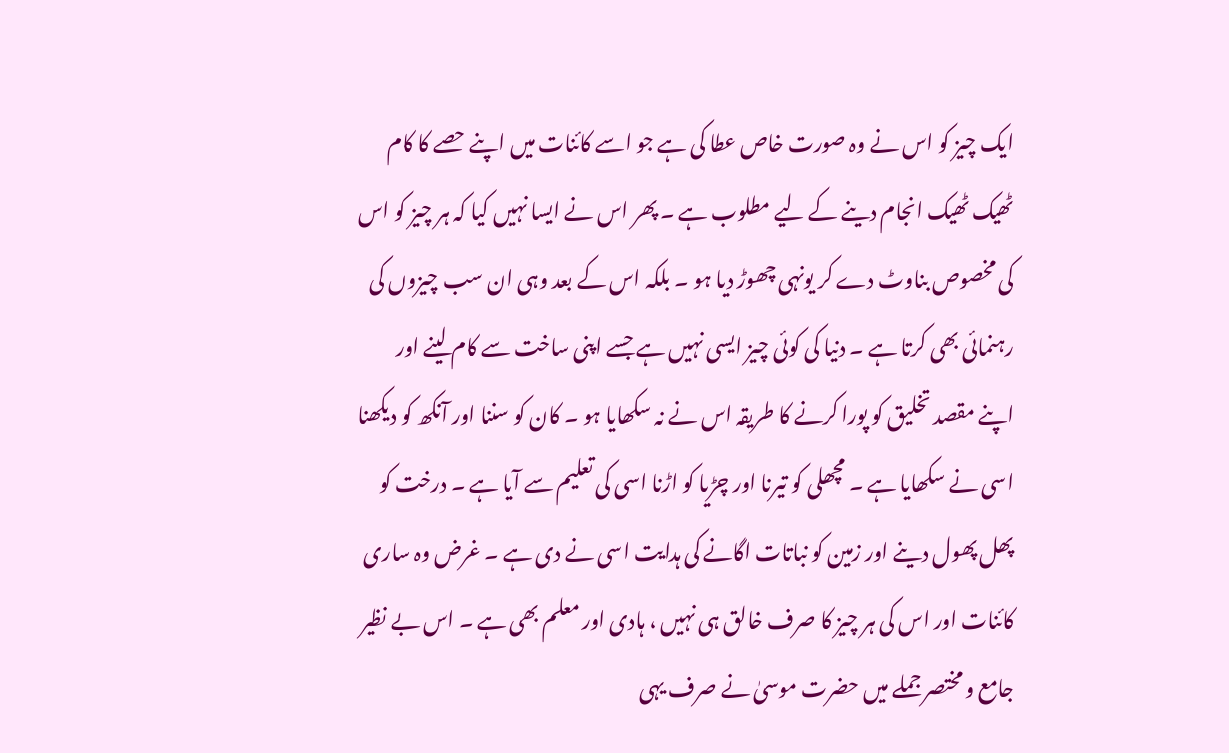ایک چیز کو اس نے وہ صورت خاص عطا کی ہے جو اسے کائنات میں اپنے حصے کا کام ٹھیک ٹھیک انجام دینے کے لیے مطلوب ہے ۔ پھر اس نے ایسا نہیں کیا کہ ہر چیز کو اس کی مخصوص بناوٹ دے کر یونہی چھوڑ دیا ہو ۔ بلکہ اس کے بعد وہی ان سب چیزوں کی رہنمائی بھی کرتا ہے ۔ دنیا کی کوئی چیز ایسی نہیں ہے جسے اپنی ساخت سے کام لینے اور اپنے مقصد تخلیق کو پورا کرنے کا طریقہ اس نے نہ سکھایا ہو ۔ کان کو سننا اور آنکھ کو دیکھنا اسی نے سکھایا ہے ۔ مچھلی کو تیرنا اور چڑیا کو اڑنا اسی کی تعلیم سے آیا ہے ۔ درخت کو پھل پھول دینے اور زمین کو نباتات اگانے کی ہدایت اسی نے دی ہے ۔ غرض وہ ساری کائنات اور اس کی ہر چیز کا صرف خالق ہی نہیں ، ہادی اور معلم بھی ہے ۔ اس بے نظیر جامع و مختصر جملے میں حضرت موسیٰ نے صرف یہی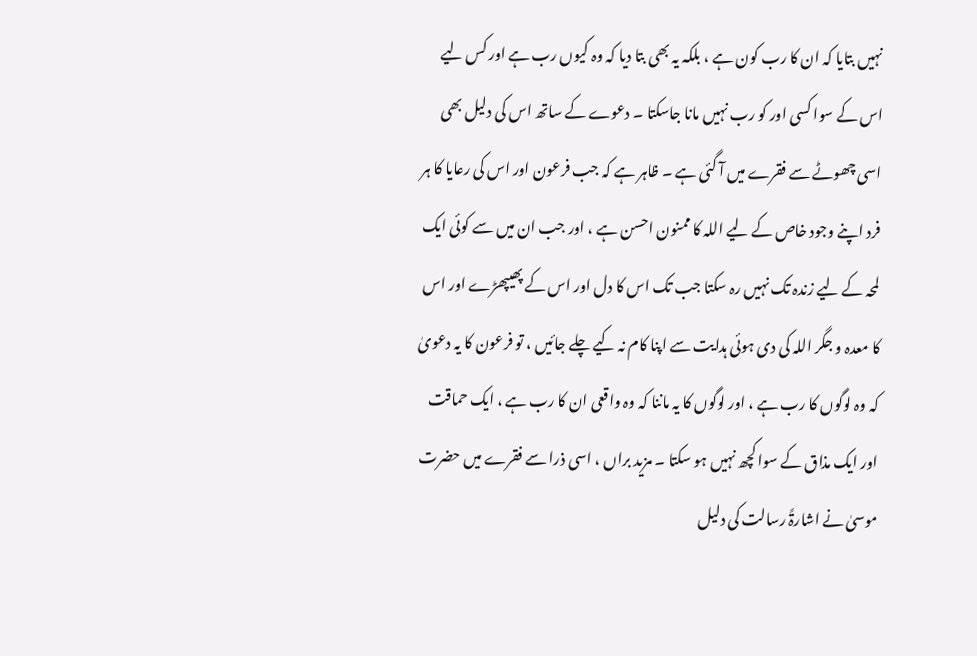نہیں بتایا کہ ان کا رب کون ہے ، بلکہ یہ بھی بتا دیا کہ وہ کیوں رب ہے اور کس لیے اس کے سوا کسی اور کو رب نہیں مانا جاسکتا ۔ دعوے کے ساتھ اس کی دلیل بھی اسی چھوٹے سے فقرے میں آ گئی ہے ۔ ظاہر ہے کہ جب فرعون اور اس کی رعایا کا ہر فرد اپنے وجود خاص کے لیے اللہ کا ممنون احسن ہے ، اور جب ان میں سے کوئی ایک لمحہ کے لیے زندہ تک نہیں رہ سکتا جب تک اس کا دل اور اس کے پھیپھڑے اور اس کا معدہ و جگر اللہ کی دی ہوئی ہدایت سے اپنا کام نہ کیے چلے جائیں ، تو فرعون کا یہ دعویٰ کہ وہ لوگوں کا رب ہے ، اور لوگوں کا یہ ماننا کہ وہ واقعی ان کا رب ہے ، ایک حماقت اور ایک مذاق کے سوا کچھ نہیں ہو سکتا ۔ مزید براں ، اسی ذرا سے فقرے میں حضرت موسیٰ نے اشارۃً رسالت کی دلیل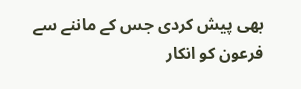بھی پیش کردی جس کے ماننے سے فرعون کو انکار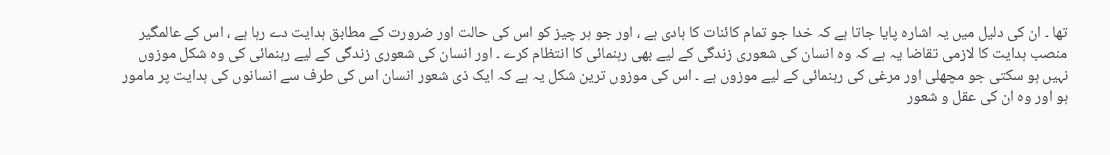تھا ۔ ان کی دلیل میں یہ اشارہ پایا جاتا ہے کہ خدا جو تمام کائنات کا ہادی ہے ، اور جو ہر چیز کو اس کی حالت اور ضرورت کے مطابق ہدایت دے رہا ہے ، اس کے عالمگیر منصب ہدایت کا لازمی تقاضا یہ ہے کہ وہ انسان کی شعوری زندگی کے لیے بھی رہنمائی کا انتظام کرے ۔ اور انسان کی شعوری زندگی کے لیے رہنمائی کی وہ شکل موزوں نہیں ہو سکتی جو مچھلی اور مرغی کی رہنمائی کے لیے موزوں ہے ۔ اس کی موزوں ترین شکل یہ ہے کہ ایک ذی شعور انسان اس کی طرف سے انسانوں کی ہدایت پر مامور ہو اور وہ ان کی عقل و شعور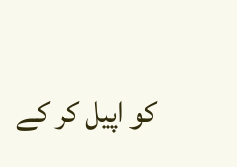کو اپیل کر کے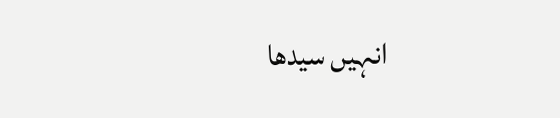انہیں سیدھا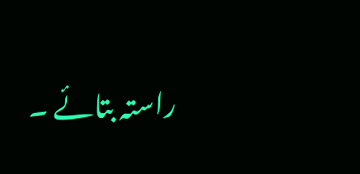راستہ بتائے ۔